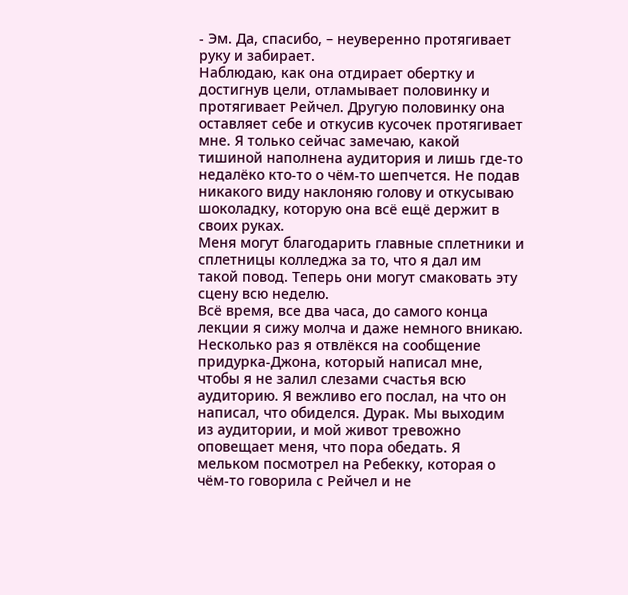- Эм. Да, спасибо, – неуверенно протягивает руку и забирает.
Наблюдаю, как она отдирает обертку и достигнув цели, отламывает половинку и протягивает Рейчел. Другую половинку она оставляет себе и откусив кусочек протягивает мне. Я только сейчас замечаю, какой тишиной наполнена аудитория и лишь где-то недалёко кто-то о чём-то шепчется. Не подав никакого виду наклоняю голову и откусываю шоколадку, которую она всё ещё держит в своих руках.
Меня могут благодарить главные сплетники и сплетницы колледжа за то, что я дал им такой повод. Теперь они могут смаковать эту сцену всю неделю.
Всё время, все два часа, до самого конца лекции я сижу молча и даже немного вникаю. Несколько раз я отвлёкся на сообщение придурка-Джона, который написал мне, чтобы я не залил слезами счастья всю аудиторию. Я вежливо его послал, на что он написал, что обиделся. Дурак. Мы выходим из аудитории, и мой живот тревожно оповещает меня, что пора обедать. Я мельком посмотрел на Ребекку, которая о чём-то говорила с Рейчел и не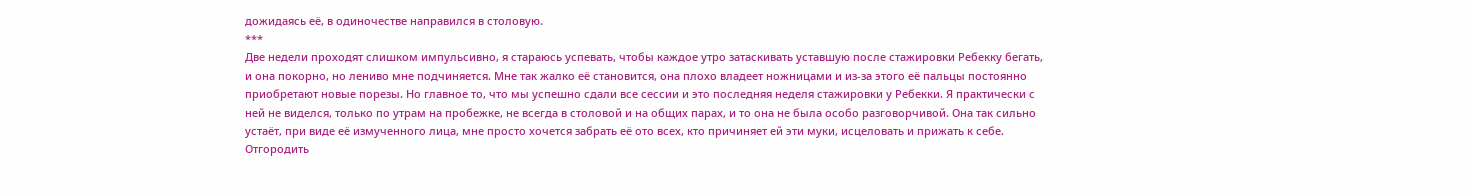дожидаясь её, в одиночестве направился в столовую.
***
Две недели проходят слишком импульсивно, я стараюсь успевать, чтобы каждое утро затаскивать уставшую после стажировки Ребекку бегать, и она покорно, но лениво мне подчиняется. Мне так жалко её становится, она плохо владеет ножницами и из-за этого её пальцы постоянно приобретают новые порезы. Но главное то, что мы успешно сдали все сессии и это последняя неделя стажировки у Ребекки. Я практически с ней не виделся, только по утрам на пробежке, не всегда в столовой и на общих парах, и то она не была особо разговорчивой. Она так сильно устаёт, при виде её измученного лица, мне просто хочется забрать её ото всех, кто причиняет ей эти муки, исцеловать и прижать к себе. Отгородить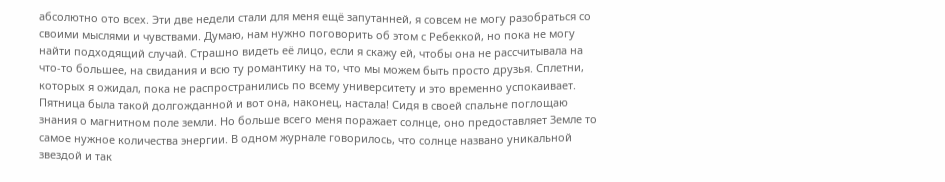абсолютно ото всех. Эти две недели стали для меня ещё запутанней, я совсем не могу разобраться со своими мыслями и чувствами. Думаю, нам нужно поговорить об этом с Ребеккой, но пока не могу найти подходящий случай. Страшно видеть её лицо, если я скажу ей, чтобы она не рассчитывала на что-то большее, на свидания и всю ту романтику на то, что мы можем быть просто друзья. Сплетни, которых я ожидал, пока не распространились по всему университету и это временно успокаивает.
Пятница была такой долгожданной и вот она, наконец, настала! Сидя в своей спальне поглощаю знания о магнитном поле земли. Но больше всего меня поражает солнце, оно предоставляет Земле то самое нужное количества энергии. В одном журнале говорилось, что солнце названо уникальной звездой и так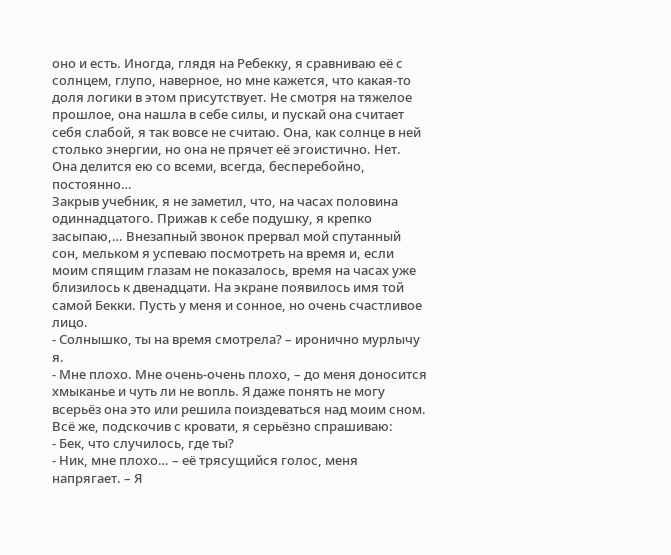оно и есть. Иногда, глядя на Ребекку, я сравниваю её с солнцем, глупо, наверное, но мне кажется, что какая-то доля логики в этом присутствует. Не смотря на тяжелое прошлое, она нашла в себе силы, и пускай она считает себя слабой, я так вовсе не считаю. Она, как солнце в ней столько энергии, но она не прячет её эгоистично. Нет. Она делится ею со всеми, всегда, бесперебойно, постоянно…
Закрыв учебник, я не заметил, что, на часах половина одиннадцатого. Прижав к себе подушку, я крепко засыпаю,… Внезапный звонок прервал мой спутанный сон, мельком я успеваю посмотреть на время и, если моим спящим глазам не показалось, время на часах уже близилось к двенадцати. На экране появилось имя той самой Бекки. Пусть у меня и сонное, но очень счастливое лицо.
- Солнышко, ты на время смотрела? – иронично мурлычу я.
- Мне плохо. Мне очень-очень плохо, – до меня доносится хмыканье и чуть ли не вопль. Я даже понять не могу всерьёз она это или решила поиздеваться над моим сном.
Всё же, подскочив с кровати, я серьёзно спрашиваю:
- Бек, что случилось, где ты?
- Ник, мне плохо… – её трясущийся голос, меня напрягает. – Я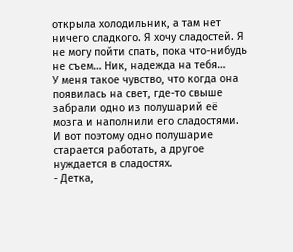открыла холодильник, а там нет ничего сладкого. Я хочу сладостей. Я не могу пойти спать, пока что-нибудь не съем… Ник, надежда на тебя…
У меня такое чувство, что когда она появилась на свет, где-то свыше забрали одно из полушарий её мозга и наполнили его сладостями. И вот поэтому одно полушарие старается работать, а другое нуждается в сладостях.
- Детка,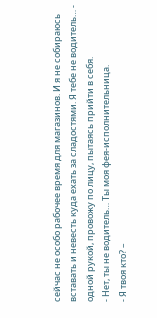сейчас не особо рабочее время для магазинов. И я не собираюсь вставать и невесть куда ехать за сладостями. Я тебе не водитель… - одной рукой, провожу по лицу, пытаясь прийти в себя.
- Нет, ты не водитель… Ты моя фея-исполнительница.
- Я твоя кто? –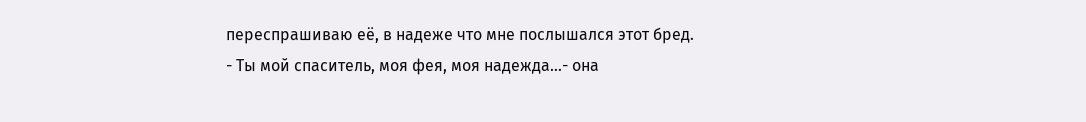переспрашиваю её, в надеже что мне послышался этот бред.
- Ты мой спаситель, моя фея, моя надежда…- она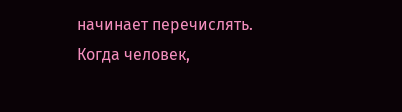начинает перечислять.
Когда человек,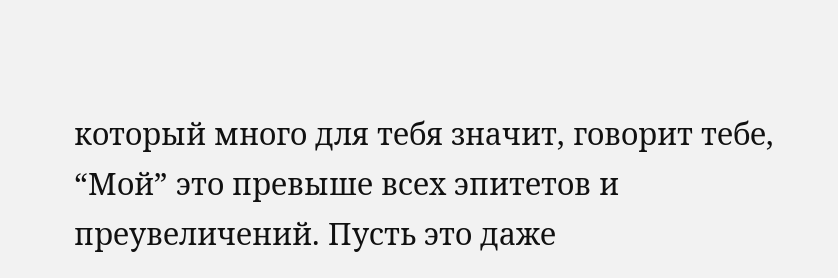который много для тебя значит, говорит тебе, “Мой” это превыше всех эпитетов и преувеличений. Пусть это даже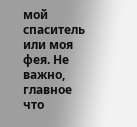мой спаситель или моя фея. Не важно, главное что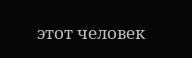этот человек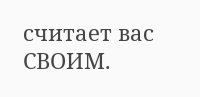считает вас СВОИМ.